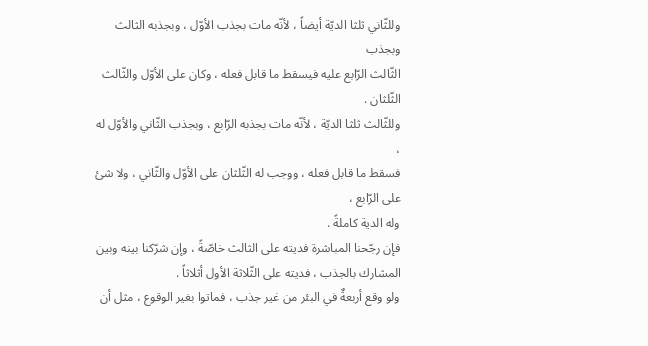وللثّاني ثلثا الديّة أيضاً ، لأنّه مات بجذب الأوّل ، وبجذبه الثالث وبجذب
الثّالث الرّابع عليه فيسقط ما قابل فعله ، وكان على الأوّل والثّالث الثّلثان .
وللثّالث ثلثا الديّة ، لأنّه مات بجذبه الرّابع ، وبجذب الثّاني والأوّل له ،
فسقط ما قابل فعله ، ووجب له الثّلثان على الأوّل والثّاني ، ولا شئ على الرّابع ،
وله الدية كاملةً .
فإن رجّحنا المباشرة فديته على الثالث خاصّةً ، وإن شرّكنا بينه وبين
المشارك بالجذب ، فديته على الثّلاثة الأول أثلاثاً .
ولو وقع أربعةٌ في البئر من غير جذب ، فماتوا بغير الوقوع ، مثل أن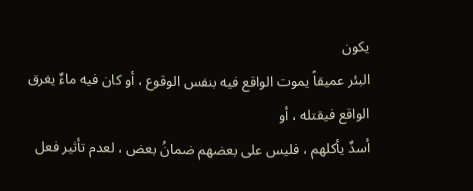يكون
البئر عميقاً يموت الواقع فيه بنفس الوقوع ، أو كان فيه ماءٌ يغرق الواقع فيقتله ، أو
أسدٌ يأكلهم ، فليس على بعضهم ضمانُ بعض ، لعدم تأثير فعل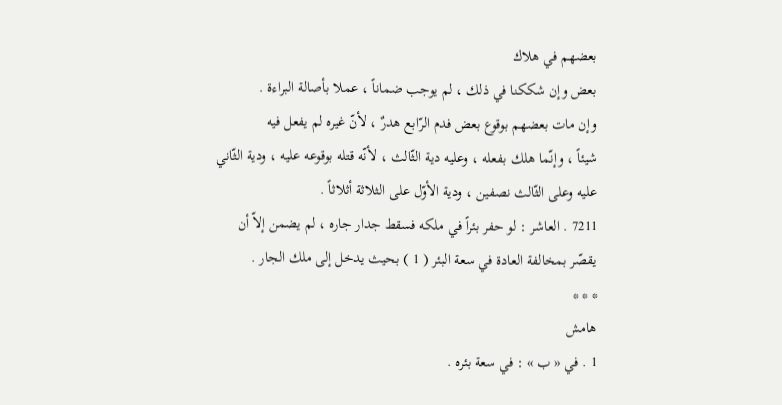بعضهم في هلاك
بعض وإن شككنا في ذلك ، لم يوجب ضماناً ، عملا بأصالة البراءة .
وإن مات بعضهم بوقوع بعض فدم الرّابع هدرٌ ، لأنّ غيره لم يفعل فيه
شيئاً ، وإنّما هلك بفعله ، وعليه دية الثّالث ، لأنّه قتله بوقوعه عليه ، ودية الثّاني
عليه وعلى الثّالث نصفين ، ودية الأوّل على الثلاثة أثلاثاً .
7211 . العاشر : لو حفر بئراً في ملكه فسقط جدار جاره ، لم يضمن إلاّ أن
يقصّر بمخالفة العادة في سعة البئر ( 1 ) بحيث يدخل إلى ملك الجار .
* * *
هامش
1 . في « ب » : في سعة بئره .